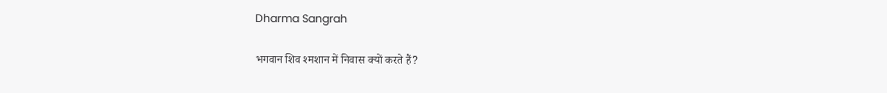Dharma Sangrah

भगवान शिव श्मशान में निवास क्यों करते हैं?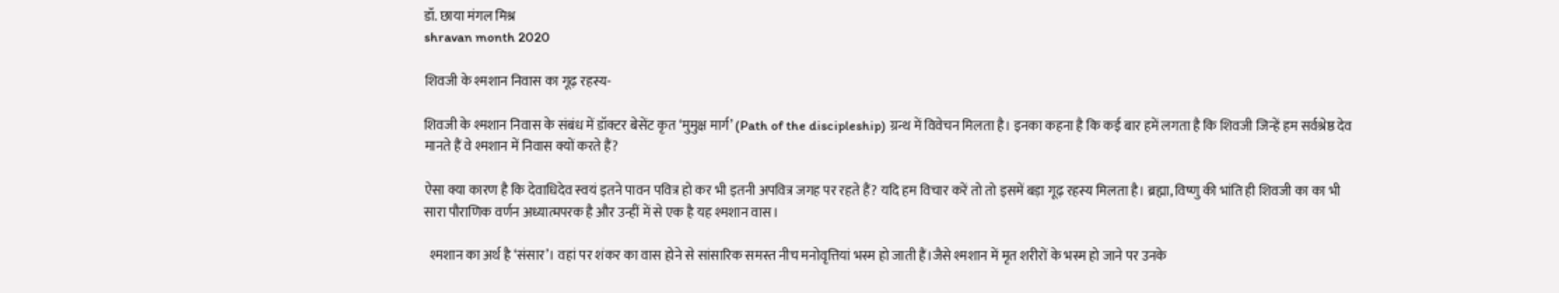डॉ. छाया मंगल मिश्र
shravan month 2020

शिवजी के श्मशान निवास का गूढ़ रहस्य-

शिवजी के श्मशान निवास के संबंध में डॉक्टर बेसेंट कृत ‘मुमुक्ष मार्ग’ (Path of the discipleship) ग्रन्थ में विवेचन मिलता है। इनका कहना है कि कई बार हमें लगता है कि शिवजी जिन्हें हम सर्वश्रेष्ठ देव मानते हैं वे श्मशान में निवास क्यों करते हैं?

ऐसा क्या कारण है कि देवाधिदेव स्वयं इतने पावन पवित्र हो कर भी इतनी अपवित्र जगह पर रहते हैं? यदि हम विचार करें तो तो इसमें बड़ा गूढ़ रहस्य मिलता है। ब्रह्मा, विष्णु की भांति ही शिवजी का का भी सारा पौराणिक वर्णन अध्यात्मपरक है और उन्हीं में से एक है यह श्मशान वास।

  श्मशान का अर्थ है ‘संसार’। वहां पर शंकर का वास होने से सांसारिक समस्त नीच मनोवृत्तियां भस्म हो जाती हैं।जैसे श्मशान में मृत शरीरों के भस्म हो जाने पर उनके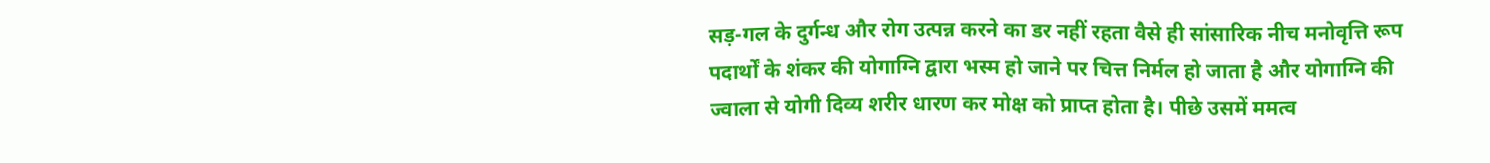सड़-गल के दुर्गन्ध और रोग उत्पन्न करने का डर नहीं रहता वैसे ही सांसारिक नीच मनोवृत्ति रूप पदार्थों के शंकर की योगाग्नि द्वारा भस्म हो जाने पर चित्त निर्मल हो जाता है और योगाग्नि की ज्वाला से योगी दिव्य शरीर धारण कर मोक्ष को प्राप्त होता है। पीछे उसमें ममत्व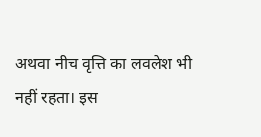अथवा नीच वृत्ति का लवलेश भी नहीं रहता। इस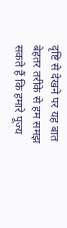दृष्टि से देखने पर यह बात बेहतर तरीके से हम समझ सकते हैं कि हमारे पूज्य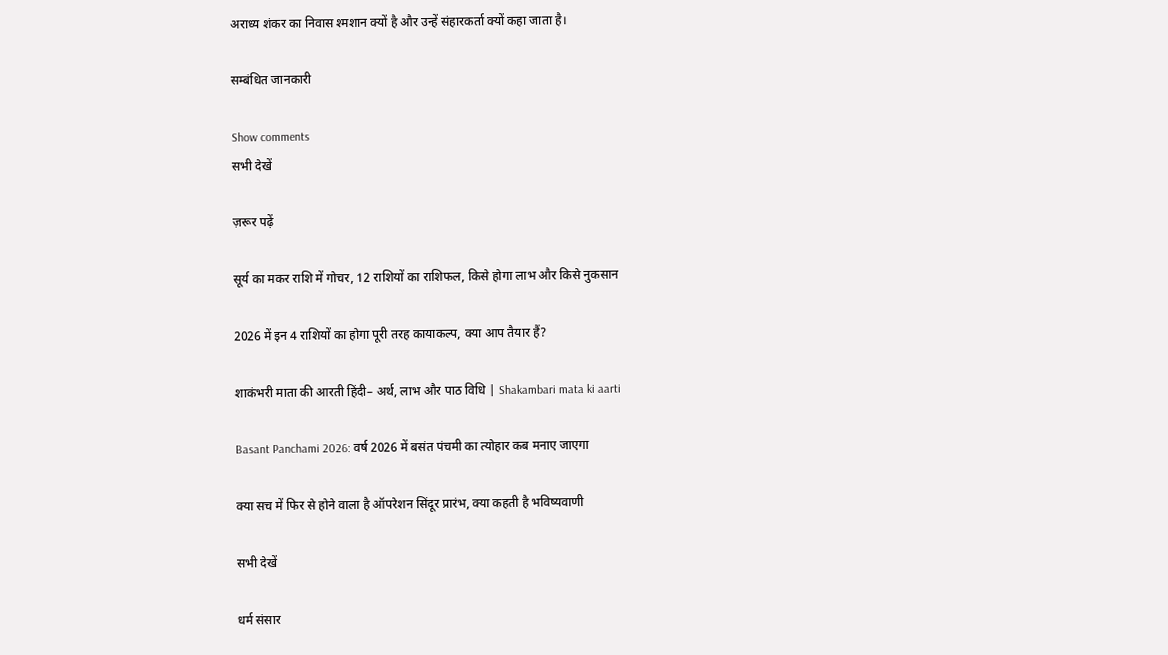अराध्य शंकर का निवास श्मशान क्यों है और उन्हें संहारकर्ता क्यों कहा जाता है।

सम्बंधित जानकारी

Show comments
सभी देखें

ज़रूर पढ़ें

सूर्य का मकर राशि में गोचर, 12 राशियों का राशिफल, किसे होगा लाभ और किसे नुकसान

2026 में इन 4 राशियों का होगा पूरी तरह कायाकल्प, क्या आप तैयार हैं?

शाकंभरी माता की आरती हिंदी– अर्थ, लाभ और पाठ विधि | Shakambari mata ki aarti

Basant Panchami 2026: वर्ष 2026 में बसंत पंचमी का त्योहार कब मनाए जाएगा

क्या सच में फिर से होने वाला है ऑपरेशन सिंदूर प्रारंभ, क्या कहती है भविष्यवाणी

सभी देखें

धर्म संसार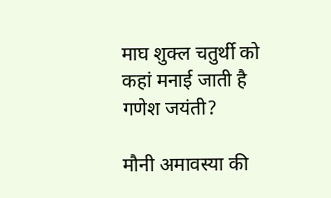माघ शुक्ल चतुर्थी को कहां मनाई जाती है गणेश जयंती?

मौनी अमावस्या की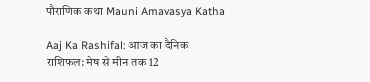पौराणिक कथा Mauni Amavasya Katha

Aaj Ka Rashifal: आज का दैनिक राशिफल: मेष से मीन तक 12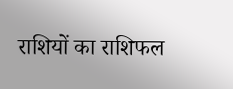राशियों का राशिफल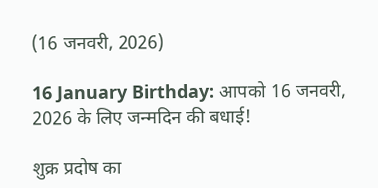(16 जनवरी, 2026)

16 January Birthday: आपको 16 जनवरी, 2026 के लिए जन्मदिन की बधाई!

शुक्र प्रदोष का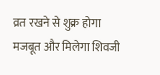व्रत रखने से शुक्र होगा मजबूत और मिलेगा शिवजी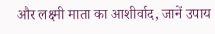और लक्ष्मी माता का आशीर्वाद, जानें उपाय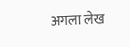अगला लेख